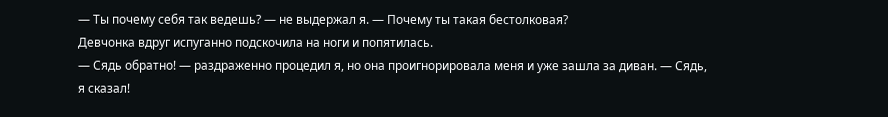— Ты почему себя так ведешь? — не выдержал я. — Почему ты такая бестолковая?
Девчонка вдруг испуганно подскочила на ноги и попятилась.
— Сядь обратно! — раздраженно процедил я, но она проигнорировала меня и уже зашла за диван. — Сядь, я сказал!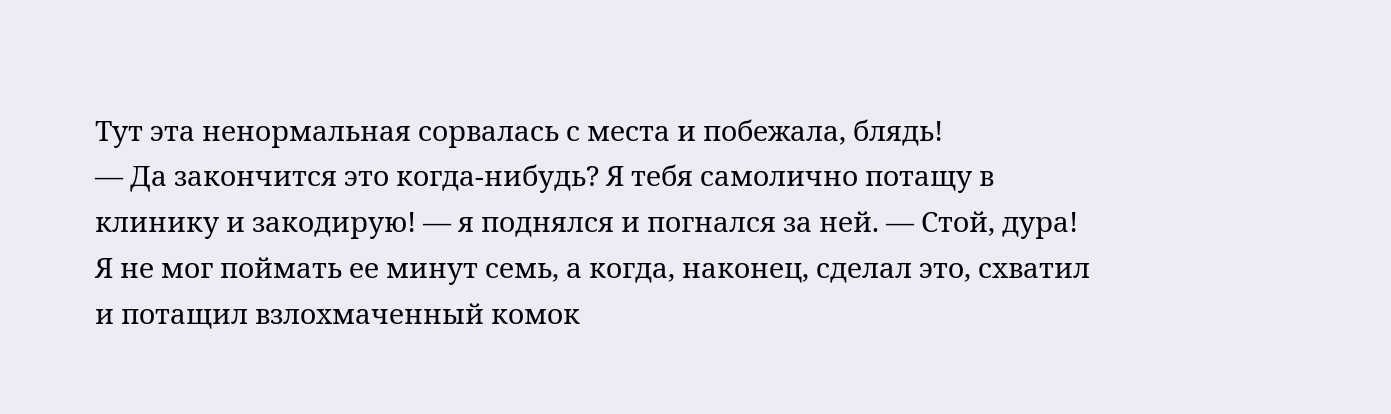Тут эта ненормальная сорвалась с места и побежала, блядь!
— Да закончится это когда-нибудь? Я тебя самолично потащу в клинику и закодирую! — я поднялся и погнался за ней. — Стой, дура!
Я не мог поймать ее минут семь, а когда, наконец, сделал это, схватил и потащил взлохмаченный комок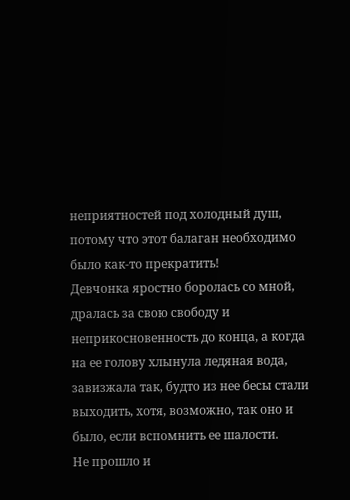неприятностей под холодный душ, потому что этот балаган необходимо было как-то прекратить!
Девчонка яростно боролась со мной, дралась за свою свободу и неприкосновенность до конца, а когда на ее голову хлынула ледяная вода, завизжала так, будто из нее бесы стали выходить, хотя, возможно, так оно и было, если вспомнить ее шалости.
Не прошло и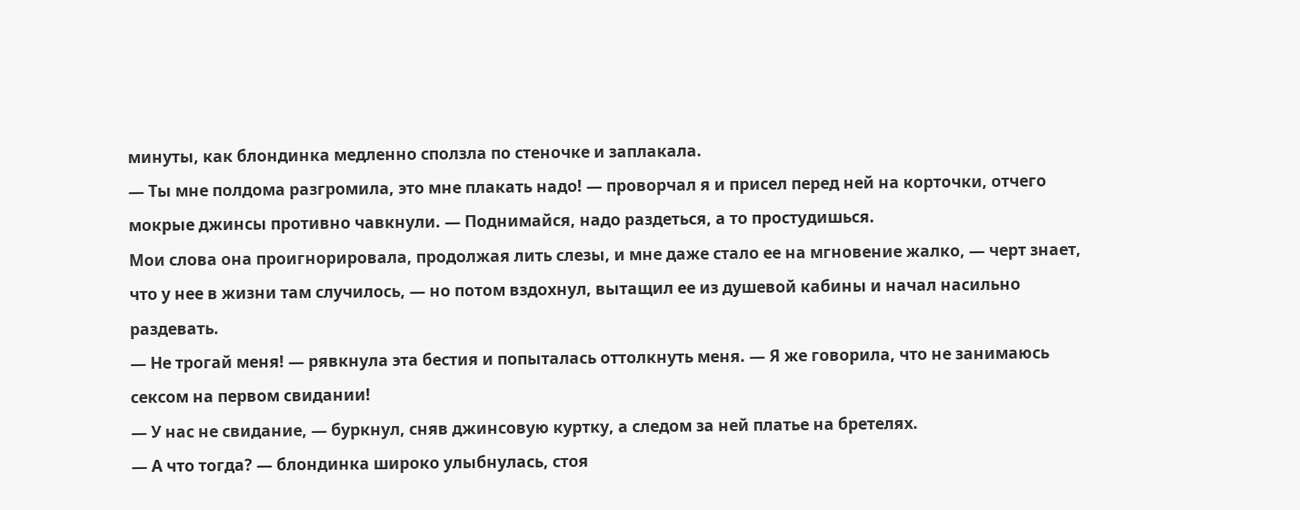минуты, как блондинка медленно сползла по стеночке и заплакала.
— Ты мне полдома разгромила, это мне плакать надо! — проворчал я и присел перед ней на корточки, отчего мокрые джинсы противно чавкнули. — Поднимайся, надо раздеться, а то простудишься.
Мои слова она проигнорировала, продолжая лить слезы, и мне даже стало ее на мгновение жалко, — черт знает, что у нее в жизни там случилось, — но потом вздохнул, вытащил ее из душевой кабины и начал насильно раздевать.
— Не трогай меня! — рявкнула эта бестия и попыталась оттолкнуть меня. — Я же говорила, что не занимаюсь сексом на первом свидании!
— У нас не свидание, — буркнул, сняв джинсовую куртку, а следом за ней платье на бретелях.
— А что тогда? — блондинка широко улыбнулась, стоя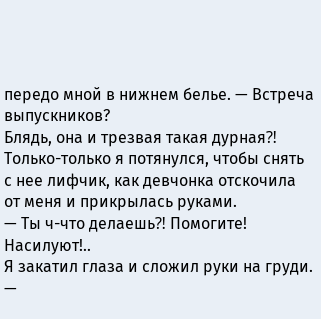передо мной в нижнем белье. — Встреча выпускников?
Блядь, она и трезвая такая дурная⁈
Только-только я потянулся, чтобы снять с нее лифчик, как девчонка отскочила от меня и прикрылась руками.
— Ты ч-что делаешь⁈ Помогите! Насилуют!..
Я закатил глаза и сложил руки на груди.
—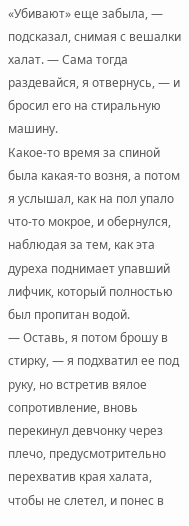«Убивают» еще забыла, — подсказал, снимая с вешалки халат. — Сама тогда раздевайся, я отвернусь, — и бросил его на стиральную машину.
Какое-то время за спиной была какая-то возня, а потом я услышал, как на пол упало что-то мокрое, и обернулся, наблюдая за тем, как эта дуреха поднимает упавший лифчик, который полностью был пропитан водой.
— Оставь, я потом брошу в стирку, — я подхватил ее под руку, но встретив вялое сопротивление, вновь перекинул девчонку через плечо, предусмотрительно перехватив края халата, чтобы не слетел, и понес в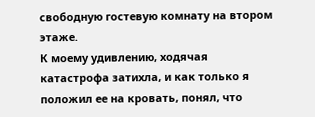свободную гостевую комнату на втором этаже.
К моему удивлению, ходячая катастрофа затихла, и как только я положил ее на кровать, понял, что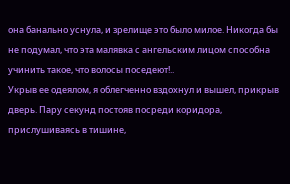она банально уснула, и зрелище это было милое. Никогда бы не подумал, что эта малявка с ангельским лицом способна учинить такое, что волосы поседеют!..
Укрыв ее одеялом, я облегченно вздохнул и вышел, прикрыв дверь. Пару секунд постояв посреди коридора, прислушиваясь в тишине,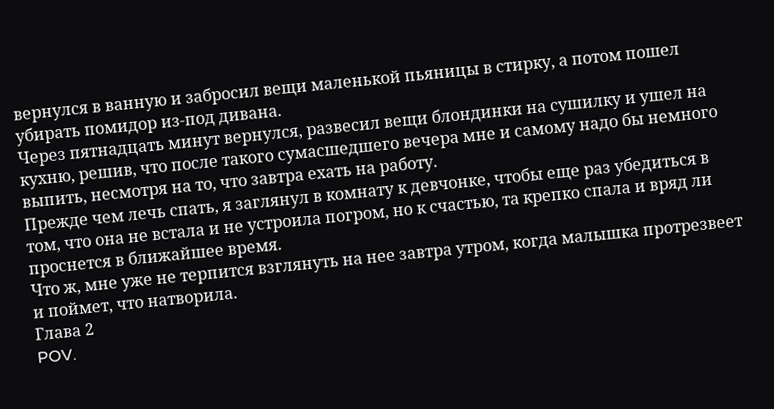вернулся в ванную и забросил вещи маленькой пьяницы в стирку, а потом пошел убирать помидор из-под дивана.
Через пятнадцать минут вернулся, развесил вещи блондинки на сушилку и ушел на кухню, решив, что после такого сумасшедшего вечера мне и самому надо бы немного выпить, несмотря на то, что завтра ехать на работу.
Прежде чем лечь спать, я заглянул в комнату к девчонке, чтобы еще раз убедиться в том, что она не встала и не устроила погром, но к счастью, та крепко спала и вряд ли проснется в ближайшее время.
Что ж, мне уже не терпится взглянуть на нее завтра утром, когда малышка протрезвеет и поймет, что натворила.
Глава 2
POV.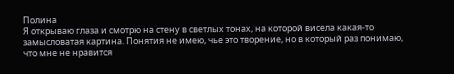Полина
Я открываю глаза и смотрю на стену в светлых тонах, на которой висела какая-то замысловатая картина. Понятия не имею, чье это творение, но в который раз понимаю, что мне не нравится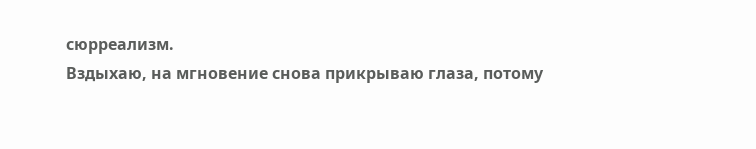сюрреализм.
Вздыхаю, на мгновение снова прикрываю глаза, потому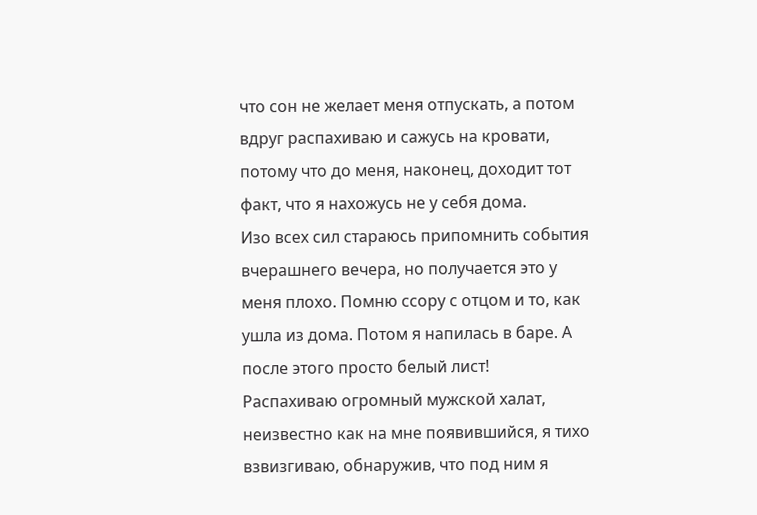что сон не желает меня отпускать, а потом вдруг распахиваю и сажусь на кровати, потому что до меня, наконец, доходит тот факт, что я нахожусь не у себя дома.
Изо всех сил стараюсь припомнить события вчерашнего вечера, но получается это у меня плохо. Помню ссору с отцом и то, как ушла из дома. Потом я напилась в баре. А после этого просто белый лист!
Распахиваю огромный мужской халат, неизвестно как на мне появившийся, я тихо взвизгиваю, обнаружив, что под ним я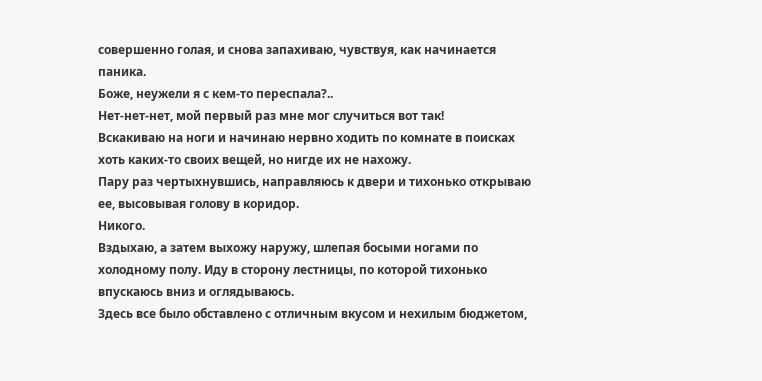совершенно голая, и снова запахиваю, чувствуя, как начинается паника.
Боже, неужели я с кем-то переспала?..
Нет-нет-нет, мой первый раз мне мог случиться вот так!
Вскакиваю на ноги и начинаю нервно ходить по комнате в поисках хоть каких-то своих вещей, но нигде их не нахожу.
Пару раз чертыхнувшись, направляюсь к двери и тихонько открываю ее, высовывая голову в коридор.
Никого.
Вздыхаю, а затем выхожу наружу, шлепая босыми ногами по холодному полу. Иду в сторону лестницы, по которой тихонько впускаюсь вниз и оглядываюсь.
Здесь все было обставлено с отличным вкусом и нехилым бюджетом,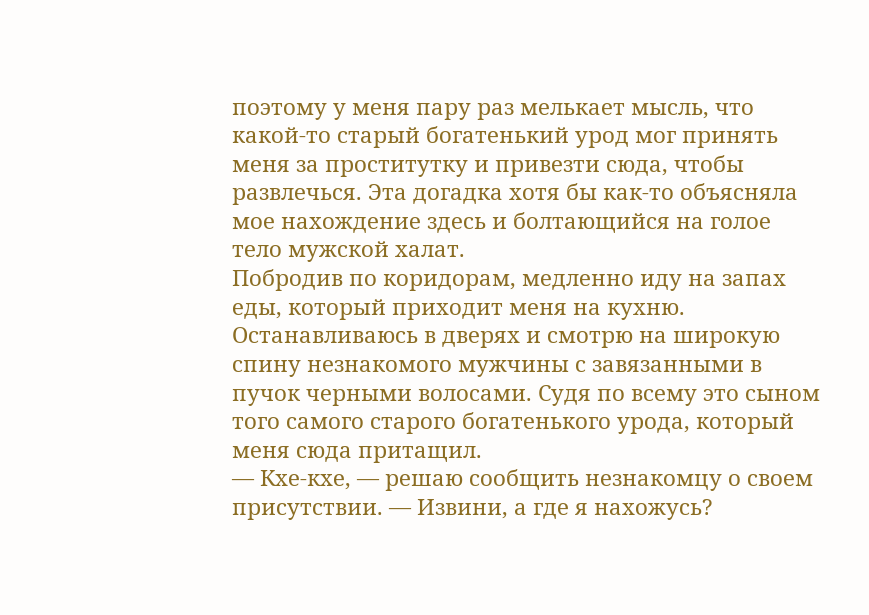поэтому у меня пару раз мелькает мысль, что какой-то старый богатенький урод мог принять меня за проститутку и привезти сюда, чтобы развлечься. Эта догадка хотя бы как-то объясняла мое нахождение здесь и болтающийся на голое тело мужской халат.
Побродив по коридорам, медленно иду на запах еды, который приходит меня на кухню.
Останавливаюсь в дверях и смотрю на широкую спину незнакомого мужчины с завязанными в пучок черными волосами. Судя по всему это сыном того самого старого богатенького урода, который меня сюда притащил.
— Кхе-кхе, — решаю сообщить незнакомцу о своем присутствии. — Извини, а где я нахожусь?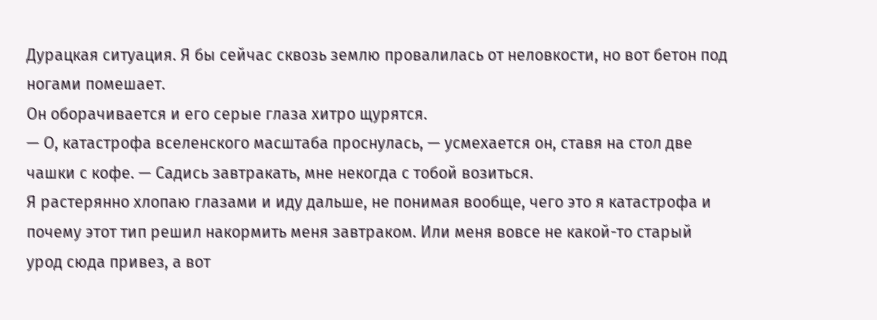Дурацкая ситуация. Я бы сейчас сквозь землю провалилась от неловкости, но вот бетон под ногами помешает.
Он оборачивается и его серые глаза хитро щурятся.
— О, катастрофа вселенского масштаба проснулась, — усмехается он, ставя на стол две чашки с кофе. — Садись завтракать, мне некогда с тобой возиться.
Я растерянно хлопаю глазами и иду дальше, не понимая вообще, чего это я катастрофа и почему этот тип решил накормить меня завтраком. Или меня вовсе не какой-то старый урод сюда привез, а вот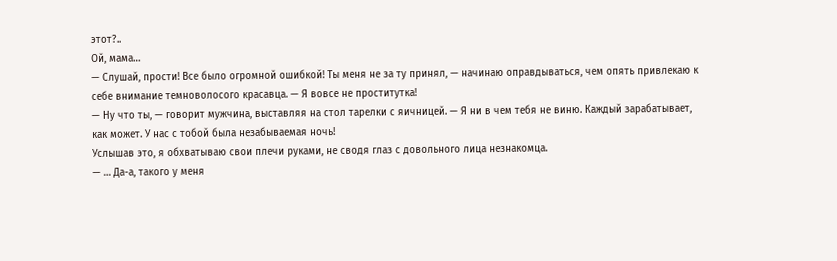этот?..
Ой, мама…
— Слушай, прости! Все было огромной ошибкой! Ты меня не за ту принял, — начинаю оправдываться, чем опять привлекаю к себе внимание темноволосого красавца. — Я вовсе не проститутка!
— Ну что ты, — говорит мужчина, выставляя на стол тарелки с яичницей. — Я ни в чем тебя не виню. Каждый зарабатывает, как может. У нас с тобой была незабываемая ночь!
Услышав это, я обхватываю свои плечи руками, не сводя глаз с довольного лица незнакомца.
— … Да-а, такого у меня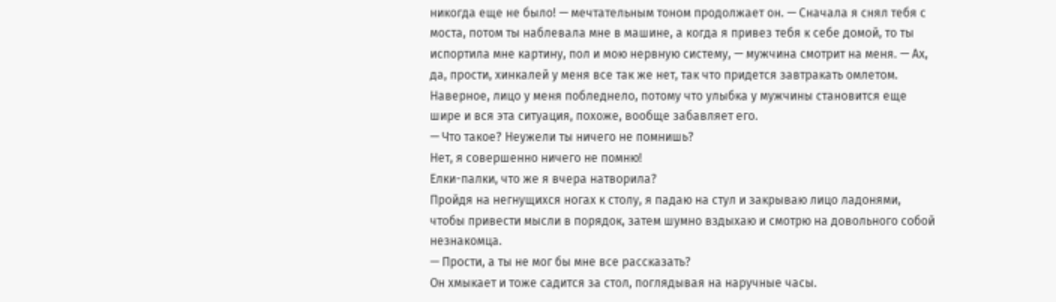никогда еще не было! — мечтательным тоном продолжает он. — Сначала я снял тебя с моста, потом ты наблевала мне в машине, а когда я привез тебя к себе домой, то ты испортила мне картину, пол и мою нервную систему, — мужчина смотрит на меня. — Ах, да, прости, хинкалей у меня все так же нет, так что придется завтракать омлетом.
Наверное, лицо у меня побледнело, потому что улыбка у мужчины становится еще шире и вся эта ситуация, похоже, вообще забавляет его.
— Что такое? Неужели ты ничего не помнишь?
Нет, я совершенно ничего не помню!
Елки-палки, что же я вчера натворила?
Пройдя на негнущихся ногах к столу, я падаю на стул и закрываю лицо ладонями, чтобы привести мысли в порядок, затем шумно вздыхаю и смотрю на довольного собой незнакомца.
— Прости, а ты не мог бы мне все рассказать?
Он хмыкает и тоже садится за стол, поглядывая на наручные часы.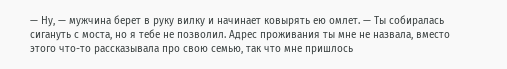— Ну, — мужчина берет в руку вилку и начинает ковырять ею омлет. — Ты собиралась сигануть с моста, но я тебе не позволил. Адрес проживания ты мне не назвала, вместо этого что-то рассказывала про свою семью, так что мне пришлось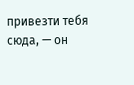привезти тебя сюда, — он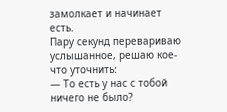замолкает и начинает есть.
Пару секунд перевариваю услышанное, решаю кое-что уточнить:
— То есть у нас с тобой ничего не было?